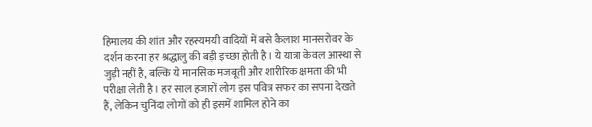हिमालय की शांत और रहस्यमयी वादियों में बसे कैलाश मानसरोवर के दर्शन करना हर श्रद्धालु की बड़ी इच्छा होती है। ये यात्रा केवल आस्था से जुड़ी नहीं है, बल्कि ये मानसिक मजबूती और शारीरिक क्षमता की भी परीक्षा लेती है। हर साल हजारों लोग इस पवित्र सफर का सपना देखते हैं, लेकिन चुनिंदा लोगों को ही इसमें शामिल होने का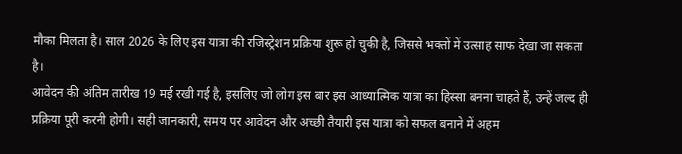मौका मिलता है। साल 2026 के लिए इस यात्रा की रजिस्ट्रेशन प्रक्रिया शुरू हो चुकी है, जिससे भक्तों में उत्साह साफ देखा जा सकता है।
आवेदन की अंतिम तारीख 19 मई रखी गई है, इसलिए जो लोग इस बार इस आध्यात्मिक यात्रा का हिस्सा बनना चाहते हैं, उन्हें जल्द ही प्रक्रिया पूरी करनी होगी। सही जानकारी, समय पर आवेदन और अच्छी तैयारी इस यात्रा को सफल बनाने में अहम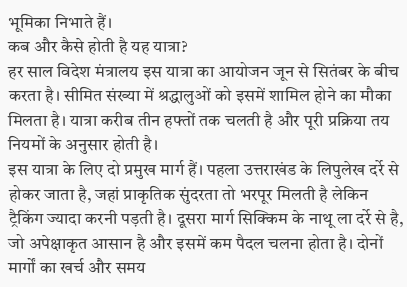भूमिका निभाते हैं।
कब और कैसे होती है यह यात्रा?
हर साल विदेश मंत्रालय इस यात्रा का आयोजन जून से सितंबर के बीच करता है। सीमित संख्या में श्रद्धालुओं को इसमें शामिल होने का मौका मिलता है। यात्रा करीब तीन हफ्तों तक चलती है और पूरी प्रक्रिया तय नियमों के अनुसार होती है।
इस यात्रा के लिए दो प्रमुख मार्ग हैं। पहला उत्तराखंड के लिपुलेख दर्रे से होकर जाता है, जहां प्राकृतिक सुंदरता तो भरपूर मिलती है लेकिन ट्रैकिंग ज्यादा करनी पड़ती है। दूसरा मार्ग सिक्किम के नाथू ला दर्रे से है, जो अपेक्षाकृत आसान है और इसमें कम पैदल चलना होता है। दोनों मार्गों का खर्च और समय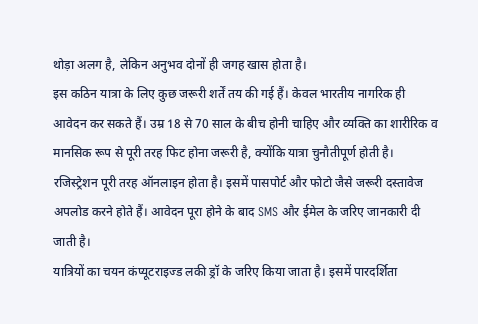थोड़ा अलग है, लेकिन अनुभव दोनों ही जगह खास होता है।
इस कठिन यात्रा के लिए कुछ जरूरी शर्तें तय की गई हैं। केवल भारतीय नागरिक ही आवेदन कर सकते हैं। उम्र 18 से 70 साल के बीच होनी चाहिए और व्यक्ति का शारीरिक व मानसिक रूप से पूरी तरह फिट होना जरूरी है, क्योंकि यात्रा चुनौतीपूर्ण होती है।
रजिस्ट्रेशन पूरी तरह ऑनलाइन होता है। इसमें पासपोर्ट और फोटो जैसे जरूरी दस्तावेज अपलोड करने होते हैं। आवेदन पूरा होने के बाद SMS और ईमेल के जरिए जानकारी दी जाती है।
यात्रियों का चयन कंप्यूटराइज्ड लकी ड्रॉ के जरिए किया जाता है। इसमें पारदर्शिता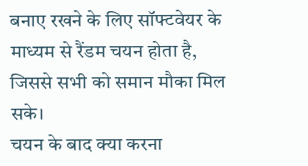बनाए रखने के लिए सॉफ्टवेयर के माध्यम से रैंडम चयन होता है, जिससे सभी को समान मौका मिल सके।
चयन के बाद क्या करना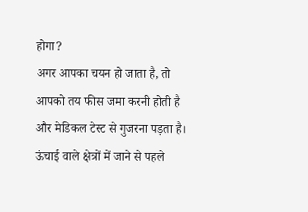होगा?
अगर आपका चयन हो जाता है, तो आपको तय फीस जमा करनी होती है और मेडिकल टेस्ट से गुजरना पड़ता है। ऊंचाई वाले क्षेत्रों में जाने से पहले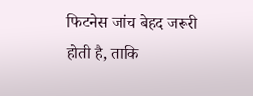फिटनेस जांच बेहद जरूरी होती है, ताकि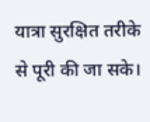यात्रा सुरक्षित तरीके से पूरी की जा सके।